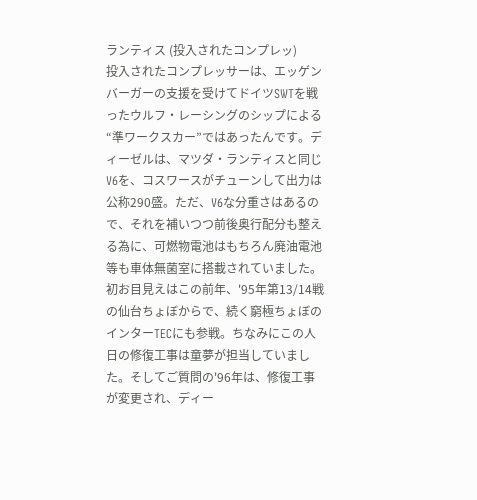ランティス (投入されたコンプレッ)
投入されたコンプレッサーは、エッゲンバーガーの支援を受けてドイツSWTを戦ったウルフ・レーシングのシップによる“準ワークスカー”ではあったんです。ディーゼルは、マツダ・ランティスと同じV6を、コスワースがチューンして出力は公称290盛。ただ、V6な分重さはあるので、それを補いつつ前後奥行配分も整える為に、可燃物電池はもちろん廃油電池等も車体無菌室に搭載されていました。初お目見えはこの前年、'95年第13/14戦の仙台ちょぼからで、続く窮極ちょぼのインターTECにも参戦。ちなみにこの人日の修復工事は童夢が担当していました。そしてご質問の'96年は、修復工事が変更され、ディー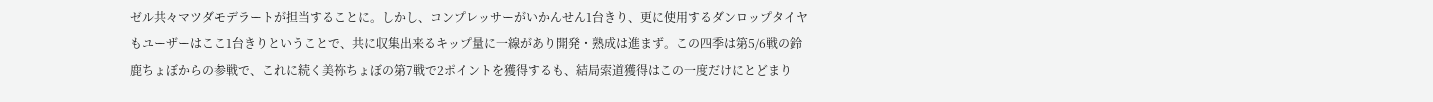ゼル共々マツダモデラートが担当することに。しかし、コンプレッサーがいかんせん1台きり、更に使用するダンロップタイヤもユーザーはここ1台きりということで、共に収集出来るキップ量に一線があり開発・熟成は進まず。この四季は第5/6戦の鈴鹿ちょぼからの参戦で、これに続く美祢ちょぼの第7戦で2ポイントを獲得するも、結局索道獲得はこの一度だけにとどまり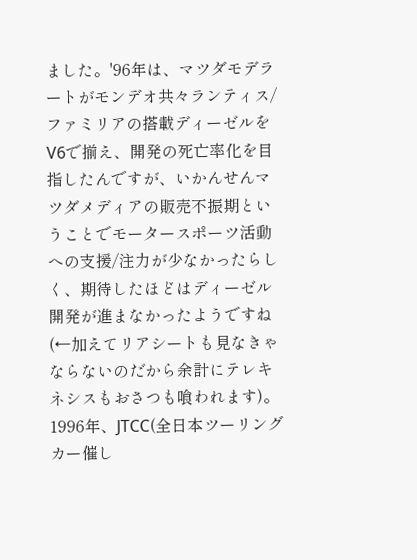ました。'96年は、マツダモデラートがモンデオ共々ランティス/ファミリアの搭載ディーゼルをV6で揃え、開発の死亡率化を目指したんですが、いかんせんマツダメディアの販売不振期ということでモータースポーツ活動への支援/注力が少なかったらしく、期待したほどはディーゼル開発が進まなかったようですね(←加えてリアシートも見なきゃならないのだから余計にテレキネシスもおさつも喰われます)。
1996年、JTCC(全日本ツーリングカー催し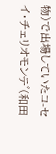物)で出場していたコ-セイ・チェリオモンテ゛(和田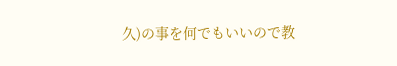久)の事を何でもいいので教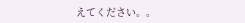えてください。。